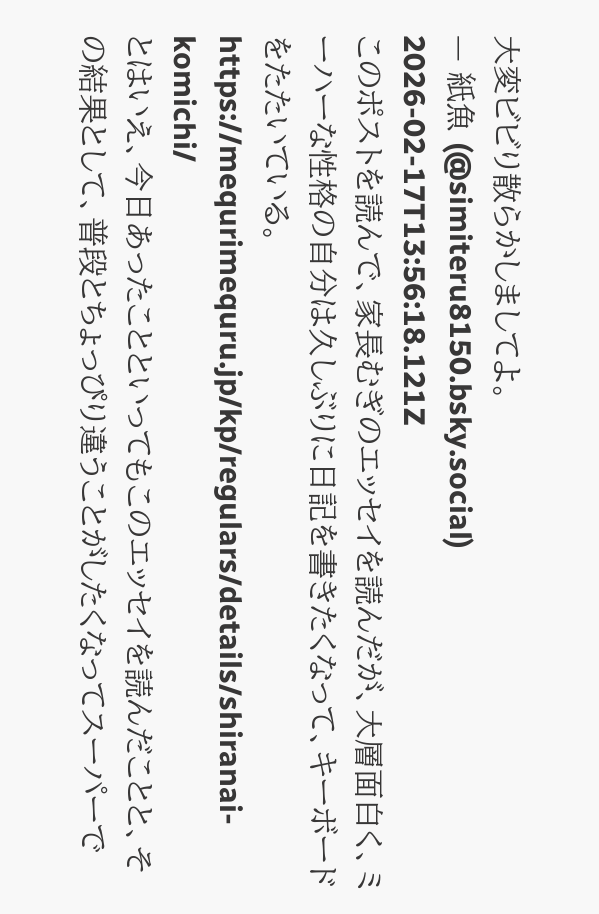大変ビビり散らかしましてよ。
— 紙魚 (@simiteru8150.bsky.social) 2026-02-17T13:56:18.121Z
このポストを読んで、家長むぎのエッセイを読んだが、大層面白く、ミーハーな性格の自分は久しぶりに日記を書きたくなって、キーボードをたたいている。
https://mequrimequru.jp/kp/regulars/details/shiranai-komichi/
とはいえ、今日あったことといってもこのエッセイを読んだことと、その結果として、普段とちょっぴり違うことがしたくなってスーパーで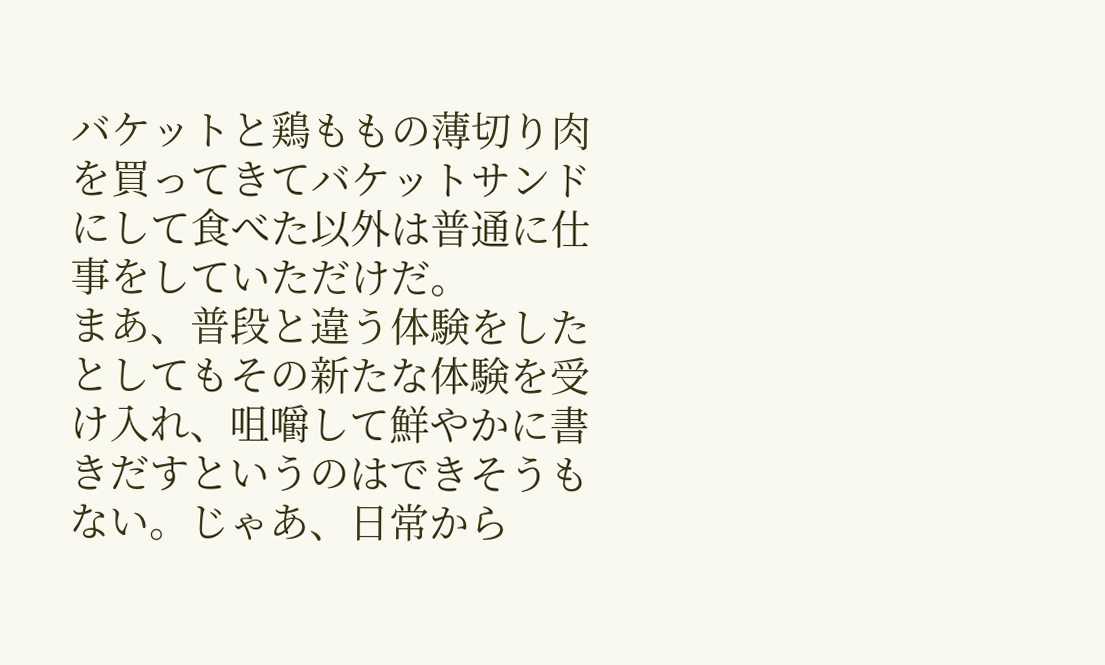バケットと鶏ももの薄切り肉を買ってきてバケットサンドにして食べた以外は普通に仕事をしていただけだ。
まあ、普段と違う体験をしたとしてもその新たな体験を受け入れ、咀嚼して鮮やかに書きだすというのはできそうもない。じゃあ、日常から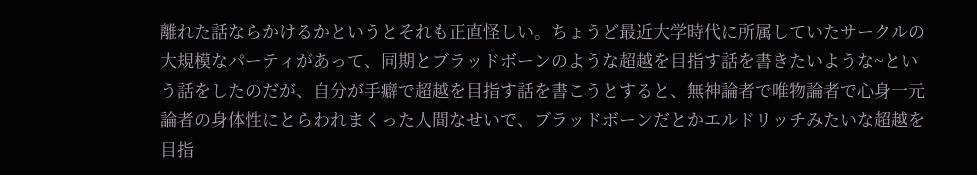離れた話ならかけるかというとそれも正直怪しい。ちょうど最近大学時代に所属していたサークルの大規模なパーティがあって、同期とブラッドボーンのような超越を目指す話を書きたいような~という話をしたのだが、自分が手癖で超越を目指す話を書こうとすると、無神論者で唯物論者で心身一元論者の身体性にとらわれまくった人間なせいで、ブラッドボーンだとかエルドリッチみたいな超越を目指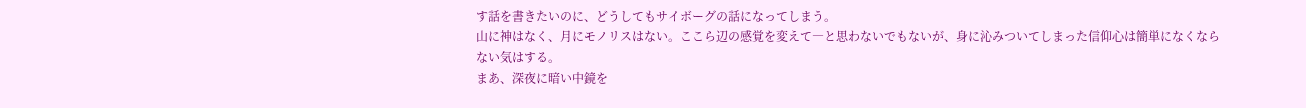す話を書きたいのに、どうしてもサイボーグの話になってしまう。
山に神はなく、月にモノリスはない。ここら辺の感覚を変えて―と思わないでもないが、身に沁みついてしまった信仰心は簡単になくならない気はする。
まあ、深夜に暗い中鏡を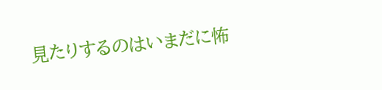見たりするのはいまだに怖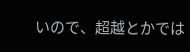いので、超越とかでは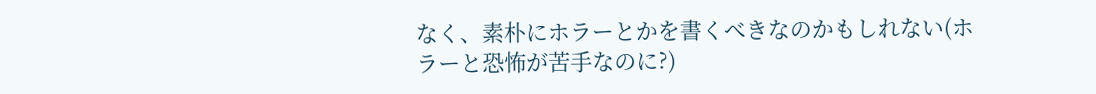なく、素朴にホラーとかを書くべきなのかもしれない(ホラーと恐怖が苦手なのに?)